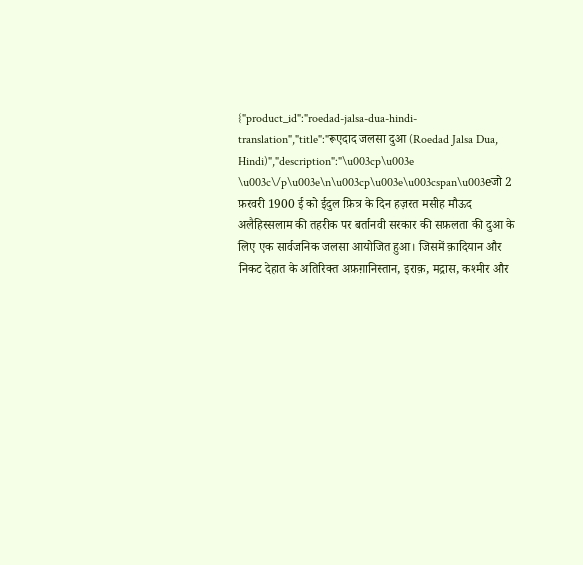{"product_id":"roedad-jalsa-dua-hindi-translation","title":"रूएदाद जलसा दुआ (Roedad Jalsa Dua, Hindi)","description":"\u003cp\u003e \u003c\/p\u003e\n\u003cp\u003e\u003cspan\u003eजो 2 फ़रवरी 1900 ई को ईदुल फ़ित्र के दिन हज़रत मसीह मौऊद अलैहिस्सलाम की तहरीक पर बर्तानवी सरकार की सफ़लता की दुआ के लिए एक सार्वजनिक जलसा आयोजित हुआ। जिसमें क़ादियान और निकट देहात के अतिरिक्त अफ़ग़ानिस्तान, इराक़, मद्रास, कश्मीर और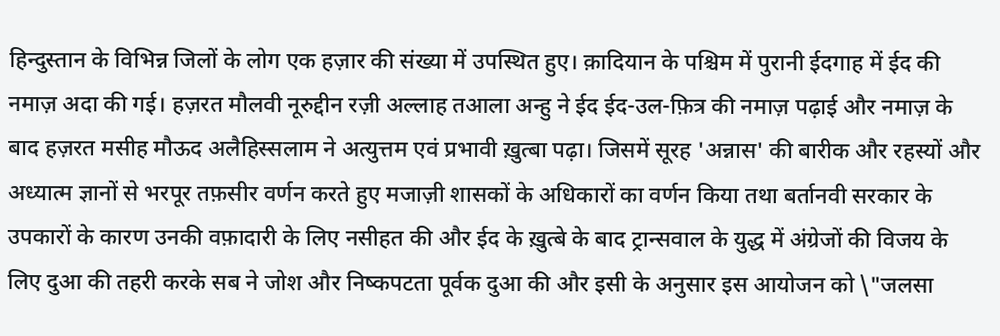हिन्दुस्तान के विभिन्न जिलों के लोग एक हज़ार की संख्या में उपस्थित हुए। क़ादियान के पश्चिम में पुरानी ईदगाह में ईद की नमाज़ अदा की गई। हज़रत मौलवी नूरुद्दीन रज़ी अल्लाह तआला अन्हु ने ईद ईद-उल-फ़ित्र की नमाज़ पढ़ाई और नमाज़ के बाद हज़रत मसीह मौऊद अलैहिस्सलाम ने अत्युत्तम एवं प्रभावी ख़ुत्बा पढ़ा। जिसमें सूरह 'अन्नास' की बारीक और रहस्यों और अध्यात्म ज्ञानों से भरपूर तफ़सीर वर्णन करते हुए मजाज़ी शासकों के अधिकारों का वर्णन किया तथा बर्तानवी सरकार के उपकारों के कारण उनकी वफ़ादारी के लिए नसीहत की और ईद के ख़ुत्बे के बाद ट्रान्सवाल के युद्ध में अंग्रेजों की विजय के लिए दुआ की तहरी करके सब ने जोश और निष्कपटता पूर्वक दुआ की और इसी के अनुसार इस आयोजन को \"जलसा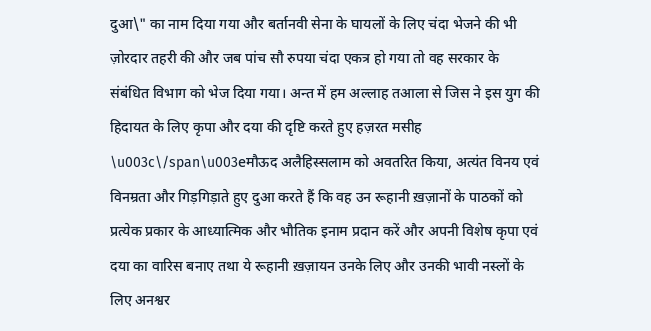दुआ\" का नाम दिया गया और बर्तानवी सेना के घायलों के लिए चंदा भेजने की भी ज़ोरदार तहरी की और जब पांच सौ रुपया चंदा एकत्र हो गया तो वह सरकार के संबंधित विभाग को भेज दिया गया। अन्त में हम अल्लाह तआला से जिस ने इस युग की हिदायत के लिए कृपा और दया की दृष्टि करते हुए हज़रत मसीह  \u003c\/span\u003eमौऊद अलैहिस्सलाम को अवतरित किया, अत्यंत विनय एवं विनम्रता और गिड़गिड़ाते हुए दुआ करते हैं कि वह उन रूहानी ख़ज़ानों के पाठकों को प्रत्येक प्रकार के आध्यात्मिक और भौतिक इनाम प्रदान करें और अपनी विशेष कृपा एवं दया का वारिस बनाए तथा ये रूहानी ख़ज़ायन उनके लिए और उनकी भावी नस्लों के लिए अनश्वर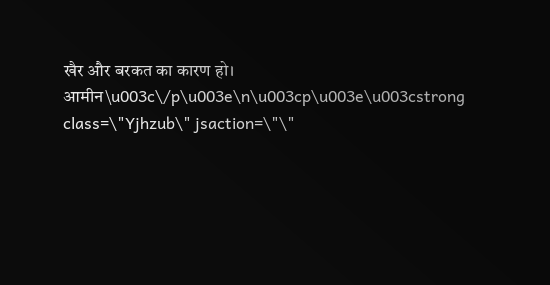खैर और बरकत का कारण हो। आमीन\u003c\/p\u003e\n\u003cp\u003e\u003cstrong class=\"Yjhzub\" jsaction=\"\"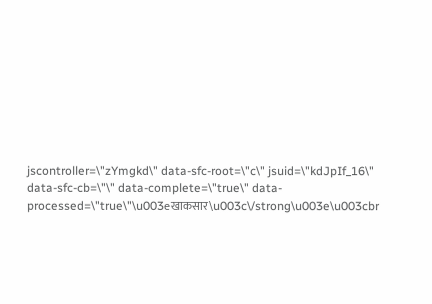jscontroller=\"zYmgkd\" data-sfc-root=\"c\" jsuid=\"kdJpIf_16\" data-sfc-cb=\"\" data-complete=\"true\" data-processed=\"true\"\u003eखाकसार\u003c\/strong\u003e\u003cbr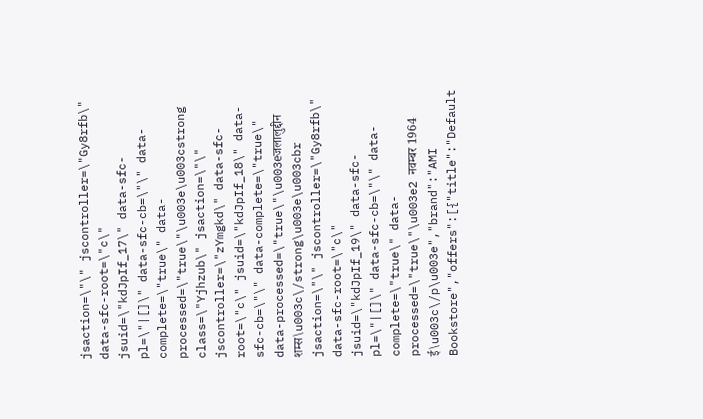jsaction=\"\" jscontroller=\"Gy8rfb\" data-sfc-root=\"c\" jsuid=\"kdJpIf_17\" data-sfc-pl=\"|[]\" data-sfc-cb=\"\" data-complete=\"true\" data-processed=\"true\"\u003e\u003cstrong class=\"Yjhzub\" jsaction=\"\" jscontroller=\"zYmgkd\" data-sfc-root=\"c\" jsuid=\"kdJpIf_18\" data-sfc-cb=\"\" data-complete=\"true\" data-processed=\"true\"\u003eजलालुद्दीन शम्स\u003c\/strong\u003e\u003cbr jsaction=\"\" jscontroller=\"Gy8rfb\" data-sfc-root=\"c\" jsuid=\"kdJpIf_19\" data-sfc-pl=\"|[]\" data-sfc-cb=\"\" data-complete=\"true\" data-processed=\"true\"\u003e2 नवम्बर 1964 ई\u003c\/p\u003e","brand":"AMI Bookstore","offers":[{"title":"Default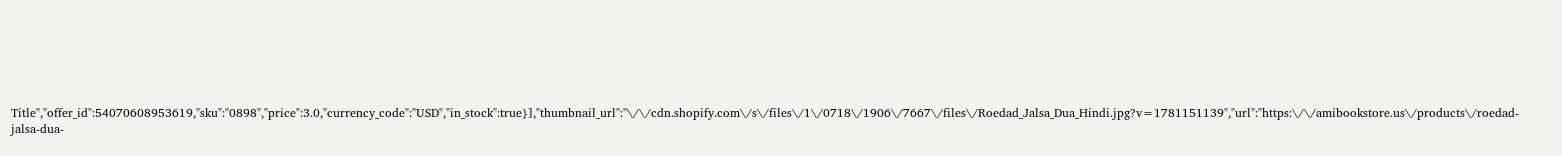Title","offer_id":54070608953619,"sku":"0898","price":3.0,"currency_code":"USD","in_stock":true}],"thumbnail_url":"\/\/cdn.shopify.com\/s\/files\/1\/0718\/1906\/7667\/files\/Roedad_Jalsa_Dua_Hindi.jpg?v=1781151139","url":"https:\/\/amibookstore.us\/products\/roedad-jalsa-dua-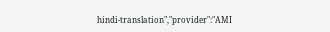hindi-translation","provider":"AMI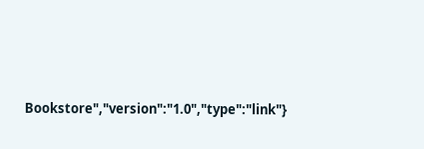Bookstore","version":"1.0","type":"link"}